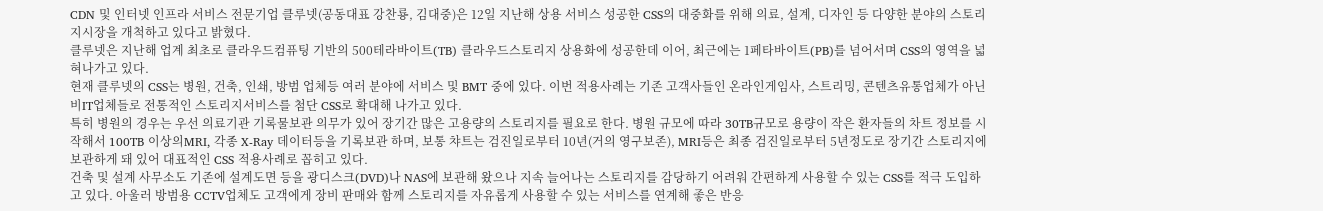CDN 및 인터넷 인프라 서비스 전문기업 클루넷(공동대표 강찬룡, 김대중)은 12일 지난해 상용 서비스 성공한 CSS의 대중화를 위해 의료, 설계, 디자인 등 다양한 분야의 스토리지시장을 개척하고 있다고 밝혔다.
클루넷은 지난해 업계 최초로 클라우드컴퓨팅 기반의 500테라바이트(TB) 클라우드스토리지 상용화에 성공한데 이어, 최근에는 1페타바이트(PB)를 넘어서며 CSS의 영역을 넓혀나가고 있다.
현재 클루넷의 CSS는 병원, 건축, 인쇄, 방범 업체등 여러 분야에 서비스 및 BMT 중에 있다. 이번 적용사례는 기존 고객사들인 온라인게임사, 스트리밍, 콘텐츠유통업체가 아닌 비IT업체들로 전통적인 스토리지서비스를 첨단 CSS로 확대해 나가고 있다.
특히 병원의 경우는 우선 의료기관 기록물보관 의무가 있어 장기간 많은 고용량의 스토리지를 필요로 한다. 병원 규모에 따라 30TB규모로 용량이 작은 환자들의 차트 정보를 시작해서 100TB 이상의MRI, 각종 X-Ray 데이터등을 기록보관 하며, 보통 챠트는 검진일로부터 10년(거의 영구보존), MRI등은 최종 검진일로부터 5년정도로 장기간 스토리지에 보관하게 돼 있어 대표적인 CSS 적용사례로 꼽히고 있다.
건축 및 설계 사무소도 기존에 설계도면 등을 광디스크(DVD)나 NAS에 보관해 왔으나 지속 늘어나는 스토리지를 감당하기 어려워 간편하게 사용할 수 있는 CSS를 적극 도입하고 있다. 아울러 방범용 CCTV업체도 고객에게 장비 판매와 함께 스토리지를 자유롭게 사용할 수 있는 서비스를 연계해 좋은 반응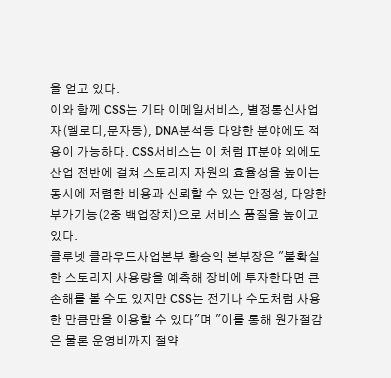을 얻고 있다.
이와 함께 CSS는 기타 이메일서비스, 별정통신사업자(멜로디,문자등), DNA분석등 다양한 분야에도 적용이 가능하다. CSS서비스는 이 처럼 IT분야 외에도 산업 전반에 걸쳐 스토리지 자원의 효율성을 높이는 동시에 저렴한 비용과 신뢰할 수 있는 안정성, 다양한 부가기능(2중 백업장치)으로 서비스 품질을 높이고 있다.
클루넷 클라우드사업본부 황승익 본부장은 "불확실한 스토리지 사용량을 예측해 장비에 투자한다면 큰 손해를 볼 수도 있지만 CSS는 전기나 수도처럼 사용한 만큼만을 이용할 수 있다"며 "이를 통해 원가절감은 물론 운영비까지 절약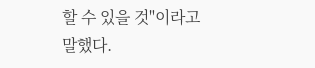할 수 있을 것"이라고 말했다.